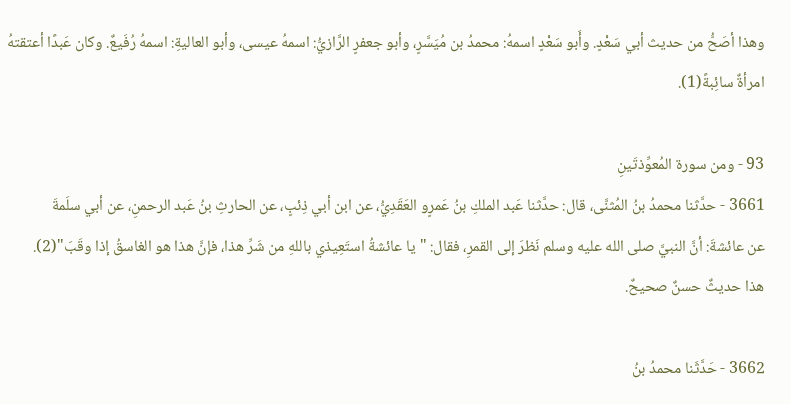وهذا أصَحُّ من حديث أبي سَعْدٍ. وأَبو سَعْدٍ اسمهُ: محمدُ بن مُيَسَّرٍ، وأبو جعفرٍ الرَّازيُّ: اسمهُ عيسى، وأبو العاليةِ: اسمهُ رُفَيعٌ. وكان عَبدًا أعتقتهُ امرأةٌ سائِبةً(1).

93 - ومن سورة المُعوِّذتَينِ
3661 - حدَّثنا محمدُ بنُ المُثنَّى، قال: حدَّثنا عَبد الملكِ بنُ عَمرٍو العَقَدِيُّ، عن ابن أبي ذِئبٍ، عن الحارثِ بنُ عَبد الرحمنِ، عن أبي سلَمةَ
عن عائشةَ: أنَّ النبيَّ صلى الله عليه وسلم نَظرَ إلى القمرِ، فقال: "يا عائشةُ استَعِيذي باللهِ من شَرِّ هذا، فإنَّ هذا هو الغاسقُ إذا وقَبَ"(2).
هذا حديثٌ حسنٌ صحيحٌ.

3662 - حَدَّثَنا محمدُ بنُ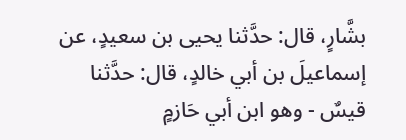بشَّارٍ، قال: حدَّثنا يحيى بن سعيدٍ، عن إسماعيلَ بن أبي خالدٍ، قال: حدَّثنا قيسٌ - وهو ابن أبي حَازمٍ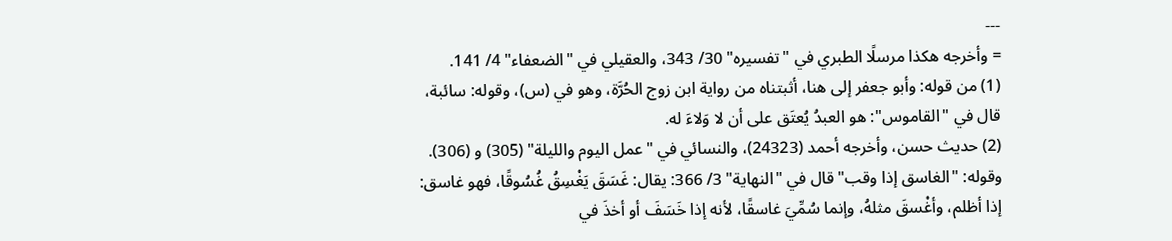---
= وأخرجه هكذا مرسلًا الطبري في "تفسيره" 30/ 343، والعقيلي في "الضعفاء" 4/ 141.
(1) من قوله: وأبو جعفر إلى هنا، أثبتناه من رواية ابن زوج الحُرَّة، وهو في (س)، وقوله: سائبة، قال في "القاموس": هو العبدُ يُعتَق على أن لا وَلاءَ له.
(2) حديث حسن، وأخرجه أحمد (24323)، والنسائي في "عمل اليوم والليلة" (305) و (306).
وقوله: "الغاسق إذا وقب" قال في "النهاية" 3/ 366: يقال: غَسَقَ يَغْسِقُ غُسُوقًا، فهو غاسق: إذا أظلم، وأغْسقَ مثلهُ، وإنما سُمِّيَ غاسقًا، لأنه إذا خَسَفَ أو أخذَ في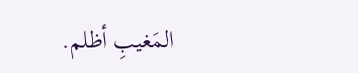المَغيبِ أظلم.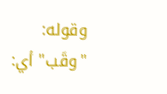وقوله: "وقَب" أي: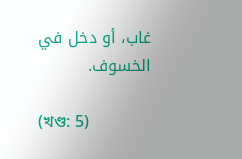غاب، أو دخل في الخسوف.

(খণ্ড: 5)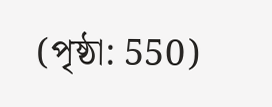(পৃষ্ঠা: 550)